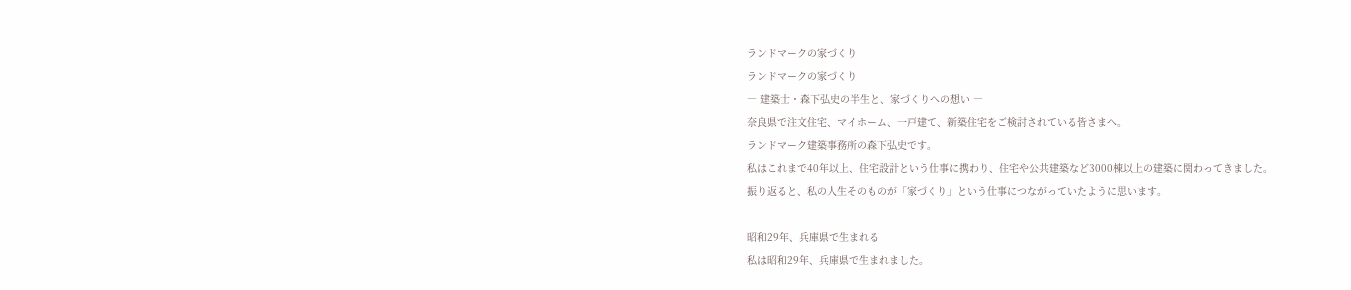ランドマークの家づくり
ランドマークの家づくり
― 建築士・森下弘史の半生と、家づくりへの想い ―
奈良県で注文住宅、マイホーム、一戸建て、新築住宅をご検討されている皆さまへ。
ランドマーク建築事務所の森下弘史です。
私はこれまで40年以上、住宅設計という仕事に携わり、住宅や公共建築など3000棟以上の建築に関わってきました。
振り返ると、私の人生そのものが「家づくり」という仕事につながっていたように思います。

昭和29年、兵庫県で生まれる
私は昭和29年、兵庫県で生まれました。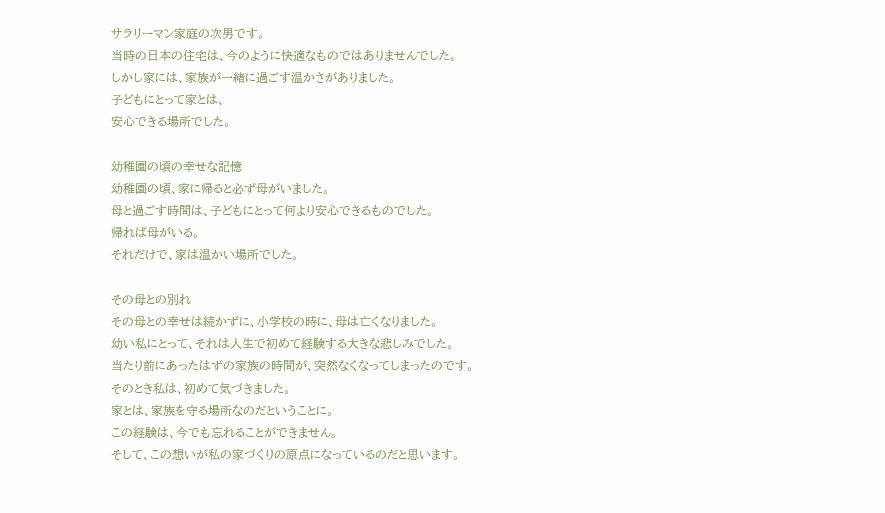サラリーマン家庭の次男です。
当時の日本の住宅は、今のように快適なものではありませんでした。
しかし家には、家族が一緒に過ごす温かさがありました。
子どもにとって家とは、
安心できる場所でした。

幼稚園の頃の幸せな記憶
幼稚園の頃、家に帰ると必ず母がいました。
母と過ごす時間は、子どもにとって何より安心できるものでした。
帰れば母がいる。
それだけで、家は温かい場所でした。

その母との別れ
その母との幸せは続かずに、小学校の時に、母は亡くなりました。
幼い私にとって、それは人生で初めて経験する大きな悲しみでした。
当たり前にあったはずの家族の時間が、突然なくなってしまったのです。
そのとき私は、初めて気づきました。
家とは、家族を守る場所なのだということに。
この経験は、今でも忘れることができません。
そして、この想いが私の家づくりの原点になっているのだと思います。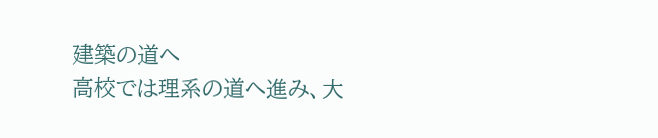建築の道へ
高校では理系の道へ進み、大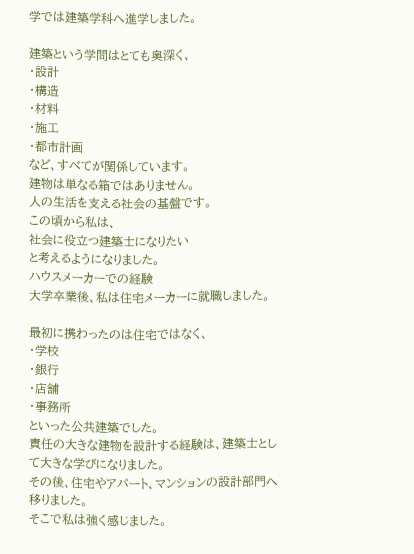学では建築学科へ進学しました。

建築という学問はとても奥深く、
・設計
・構造
・材料
・施工
・都市計画
など、すべてが関係しています。
建物は単なる箱ではありません。
人の生活を支える社会の基盤です。
この頃から私は、
社会に役立つ建築士になりたい
と考えるようになりました。
ハウスメーカーでの経験
大学卒業後、私は住宅メーカーに就職しました。

最初に携わったのは住宅ではなく、
・学校
・銀行
・店舗
・事務所
といった公共建築でした。
責任の大きな建物を設計する経験は、建築士として大きな学びになりました。
その後、住宅やアパート、マンションの設計部門へ移りました。
そこで私は強く感じました。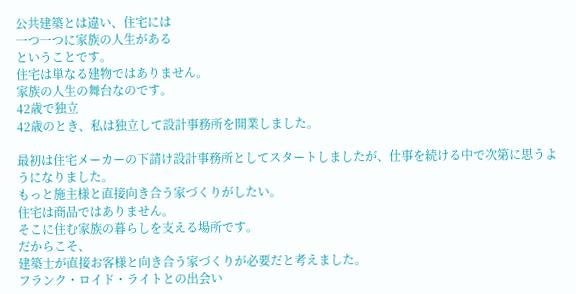公共建築とは違い、住宅には
一つ一つに家族の人生がある
ということです。
住宅は単なる建物ではありません。
家族の人生の舞台なのです。
42歳で独立
42歳のとき、私は独立して設計事務所を開業しました。

最初は住宅メーカーの下請け設計事務所としてスタートしましたが、仕事を続ける中で次第に思うようになりました。
もっと施主様と直接向き合う家づくりがしたい。
住宅は商品ではありません。
そこに住む家族の暮らしを支える場所です。
だからこそ、
建築士が直接お客様と向き合う家づくりが必要だと考えました。
フランク・ロイド・ライトとの出会い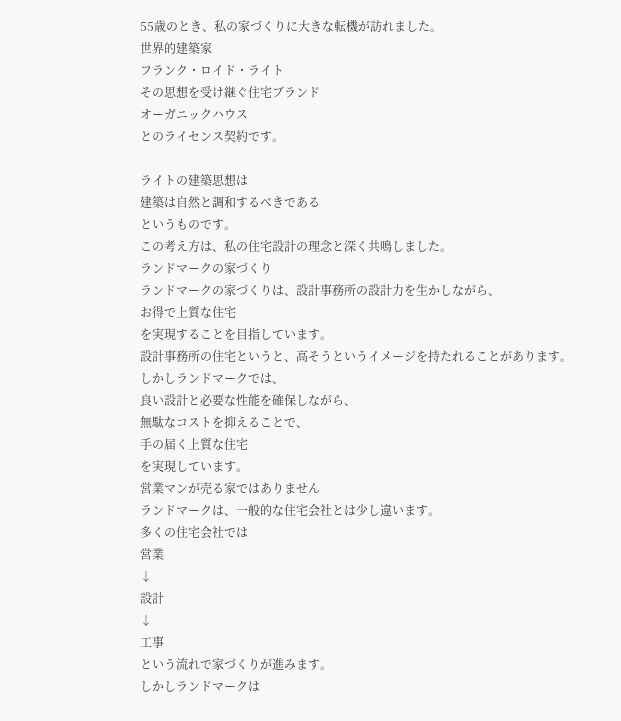55歳のとき、私の家づくりに大きな転機が訪れました。
世界的建築家
フランク・ロイド・ライト
その思想を受け継ぐ住宅ブランド
オーガニックハウス
とのライセンス契約です。

ライトの建築思想は
建築は自然と調和するべきである
というものです。
この考え方は、私の住宅設計の理念と深く共鳴しました。
ランドマークの家づくり
ランドマークの家づくりは、設計事務所の設計力を生かしながら、
お得で上質な住宅
を実現することを目指しています。
設計事務所の住宅というと、高そうというイメージを持たれることがあります。
しかしランドマークでは、
良い設計と必要な性能を確保しながら、
無駄なコストを抑えることで、
手の届く上質な住宅
を実現しています。
営業マンが売る家ではありません
ランドマークは、一般的な住宅会社とは少し違います。
多くの住宅会社では
営業
↓
設計
↓
工事
という流れで家づくりが進みます。
しかしランドマークは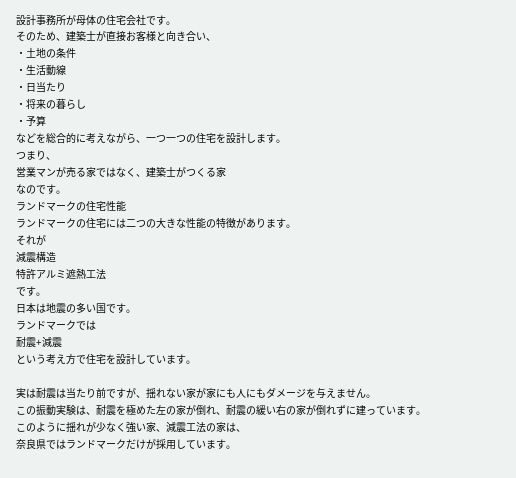設計事務所が母体の住宅会社です。
そのため、建築士が直接お客様と向き合い、
・土地の条件
・生活動線
・日当たり
・将来の暮らし
・予算
などを総合的に考えながら、一つ一つの住宅を設計します。
つまり、
営業マンが売る家ではなく、建築士がつくる家
なのです。
ランドマークの住宅性能
ランドマークの住宅には二つの大きな性能の特徴があります。
それが
減震構造
特許アルミ遮熱工法
です。
日本は地震の多い国です。
ランドマークでは
耐震+減震
という考え方で住宅を設計しています。

実は耐震は当たり前ですが、揺れない家が家にも人にもダメージを与えません。
この振動実験は、耐震を極めた左の家が倒れ、耐震の緩い右の家が倒れずに建っています。
このように揺れが少なく強い家、減震工法の家は、
奈良県ではランドマークだけが採用しています。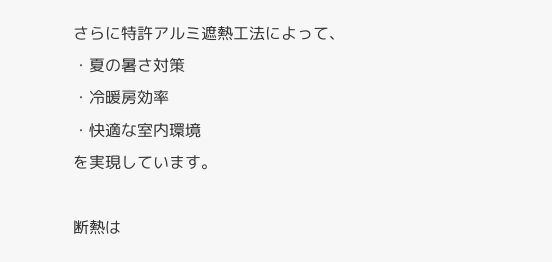さらに特許アルミ遮熱工法によって、
・夏の暑さ対策
・冷暖房効率
・快適な室内環境
を実現しています。

断熱は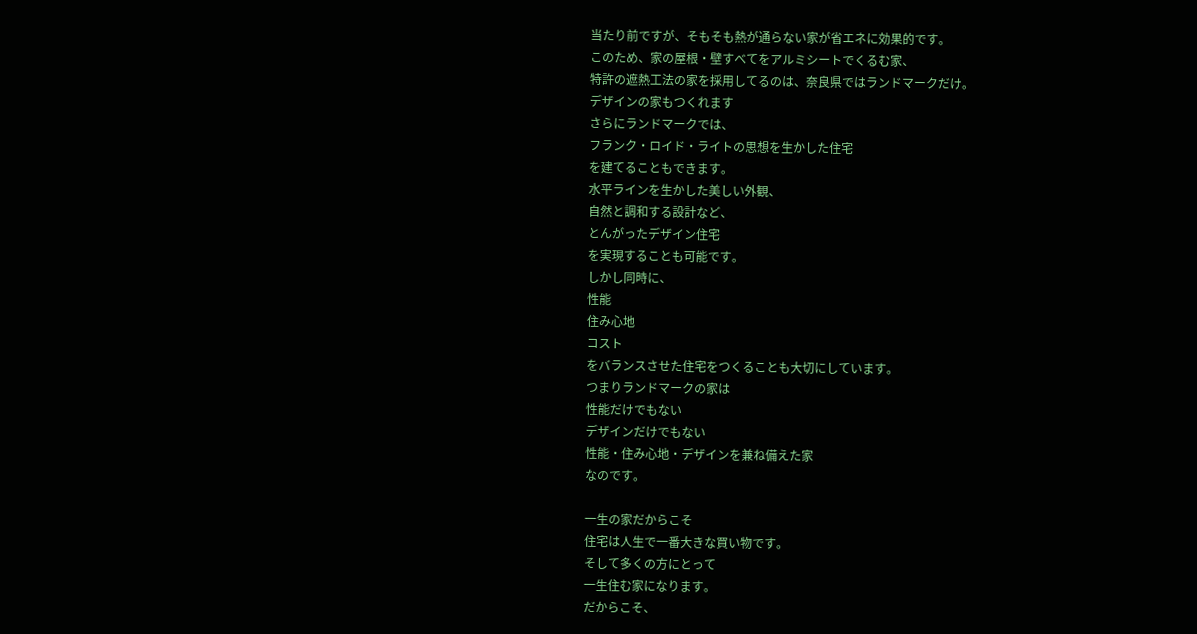当たり前ですが、そもそも熱が通らない家が省エネに効果的です。
このため、家の屋根・壁すべてをアルミシートでくるむ家、
特許の遮熱工法の家を採用してるのは、奈良県ではランドマークだけ。
デザインの家もつくれます
さらにランドマークでは、
フランク・ロイド・ライトの思想を生かした住宅
を建てることもできます。
水平ラインを生かした美しい外観、
自然と調和する設計など、
とんがったデザイン住宅
を実現することも可能です。
しかし同時に、
性能
住み心地
コスト
をバランスさせた住宅をつくることも大切にしています。
つまりランドマークの家は
性能だけでもない
デザインだけでもない
性能・住み心地・デザインを兼ね備えた家
なのです。

一生の家だからこそ
住宅は人生で一番大きな買い物です。
そして多くの方にとって
一生住む家になります。
だからこそ、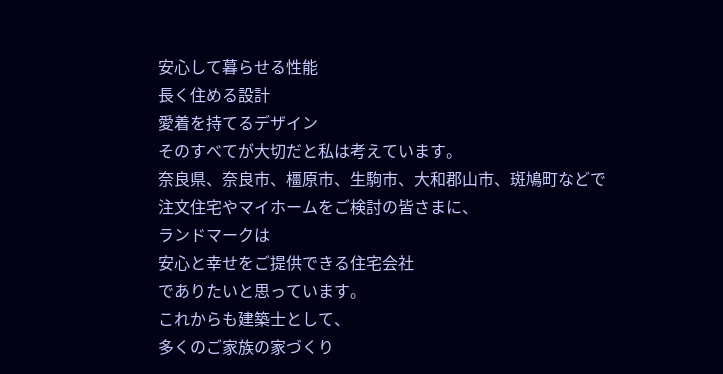安心して暮らせる性能
長く住める設計
愛着を持てるデザイン
そのすべてが大切だと私は考えています。
奈良県、奈良市、橿原市、生駒市、大和郡山市、斑鳩町などで
注文住宅やマイホームをご検討の皆さまに、
ランドマークは
安心と幸せをご提供できる住宅会社
でありたいと思っています。
これからも建築士として、
多くのご家族の家づくり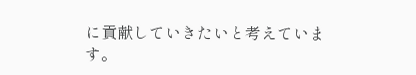に貢献していきたいと考えています。